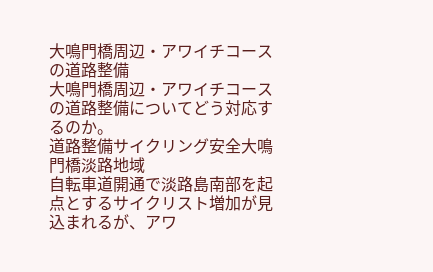大鳴門橋周辺・アワイチコースの道路整備
大鳴門橋周辺・アワイチコースの道路整備についてどう対応するのか。
道路整備サイクリング安全大鳴門橋淡路地域
自転車道開通で淡路島南部を起点とするサイクリスト増加が見込まれるが、アワ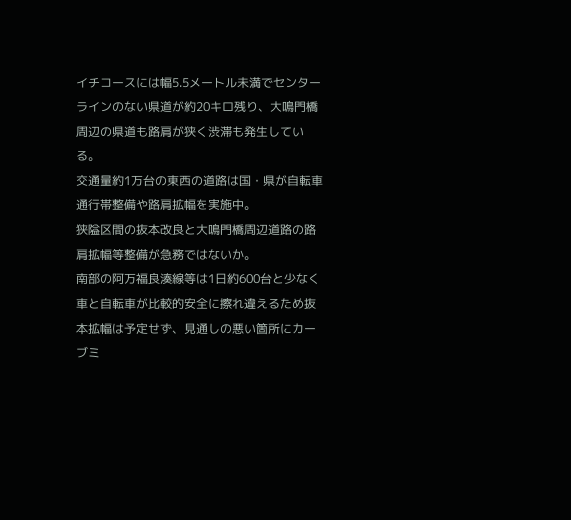イチコースには幅5.5メートル未満でセンターラインのない県道が約20キロ残り、大鳴門橋周辺の県道も路肩が狭く渋滞も発生している。
交通量約1万台の東西の道路は国・県が自転車通行帯整備や路肩拡幅を実施中。
狭隘区間の抜本改良と大鳴門橋周辺道路の路肩拡幅等整備が急務ではないか。
南部の阿万福良湊線等は1日約600台と少なく車と自転車が比較的安全に擦れ違えるため抜本拡幅は予定せず、見通しの悪い箇所にカーブミ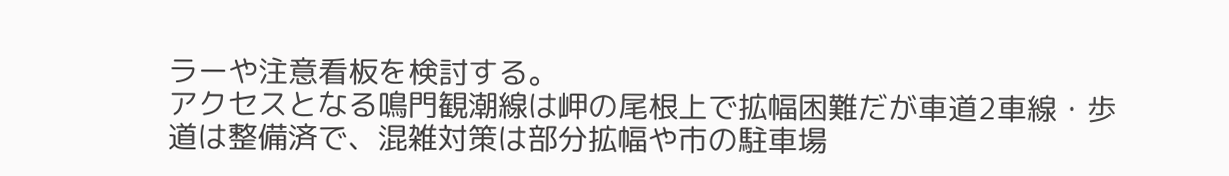ラーや注意看板を検討する。
アクセスとなる鳴門観潮線は岬の尾根上で拡幅困難だが車道2車線・歩道は整備済で、混雑対策は部分拡幅や市の駐車場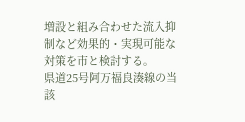増設と組み合わせた流入抑制など効果的・実現可能な対策を市と検討する。
県道25号阿万福良湊線の当該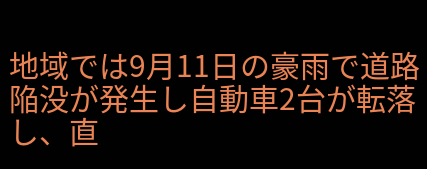地域では9月11日の豪雨で道路陥没が発生し自動車2台が転落し、直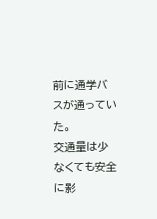前に通学バスが通っていた。
交通量は少なくても安全に影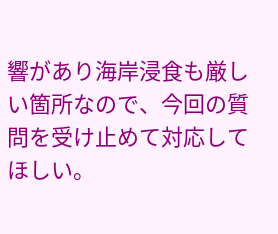響があり海岸浸食も厳しい箇所なので、今回の質問を受け止めて対応してほしい。